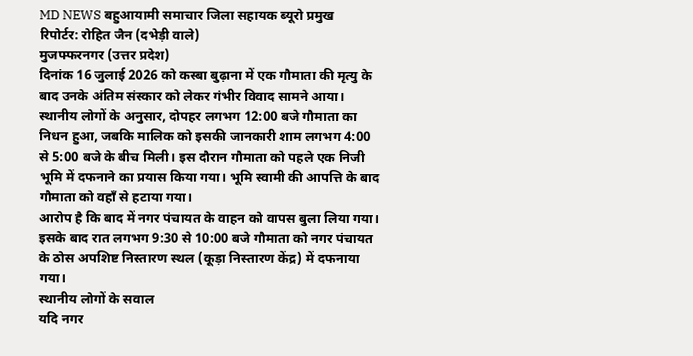MD NEWS बहुआयामी समाचार जिला सहायक ब्यूरो प्रमुख
रिपोर्टर: रोहित जैन (दभेड़ी वाले)
मुजफ्फरनगर (उत्तर प्रदेश)
दिनांक 16 जुलाई 2026 को कस्बा बुढ़ाना में एक गौमाता की मृत्यु के बाद उनके अंतिम संस्कार को लेकर गंभीर विवाद सामने आया।
स्थानीय लोगों के अनुसार, दोपहर लगभग 12:00 बजे गौमाता का निधन हुआ, जबकि मालिक को इसकी जानकारी शाम लगभग 4:00 से 5:00 बजे के बीच मिली। इस दौरान गौमाता को पहले एक निजी भूमि में दफनाने का प्रयास किया गया। भूमि स्वामी की आपत्ति के बाद गौमाता को वहाँ से हटाया गया।
आरोप है कि बाद में नगर पंचायत के वाहन को वापस बुला लिया गया। इसके बाद रात लगभग 9:30 से 10:00 बजे गौमाता को नगर पंचायत के ठोस अपशिष्ट निस्तारण स्थल (कूड़ा निस्तारण केंद्र) में दफनाया गया।
स्थानीय लोगों के सवाल
यदि नगर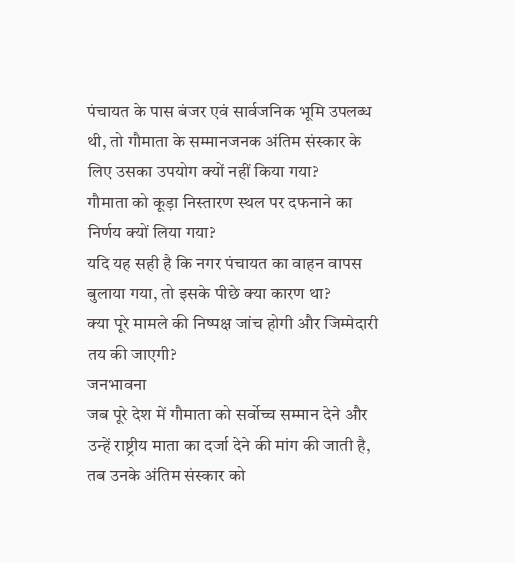पंचायत के पास बंजर एवं सार्वजनिक भूमि उपलब्ध थी, तो गौमाता के सम्मानजनक अंतिम संस्कार के लिए उसका उपयोग क्यों नहीं किया गया?
गौमाता को कूड़ा निस्तारण स्थल पर दफनाने का निर्णय क्यों लिया गया?
यदि यह सही है कि नगर पंचायत का वाहन वापस बुलाया गया, तो इसके पीछे क्या कारण था?
क्या पूरे मामले की निष्पक्ष जांच होगी और जिम्मेदारी तय की जाएगी?
जनभावना
जब पूरे देश में गौमाता को सर्वोच्च सम्मान देने और उन्हें राष्ट्रीय माता का दर्जा देने की मांग की जाती है, तब उनके अंतिम संस्कार को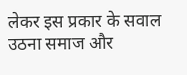लेकर इस प्रकार के सवाल उठना समाज और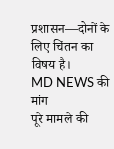प्रशासन—दोनों के लिए चिंतन का विषय है।
MD NEWS की मांग
पूरे मामले की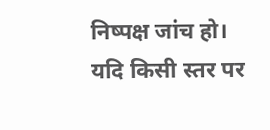निष्पक्ष जांच हो।
यदि किसी स्तर पर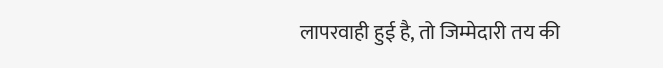लापरवाही हुई है, तो जिम्मेदारी तय की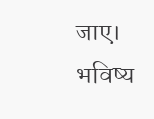जाए।
भविष्य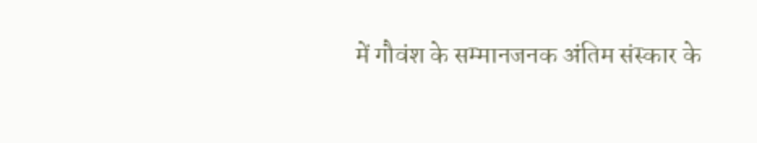में गौवंश के सम्मानजनक अंतिम संस्कार के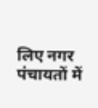लिए नगर पंचायतों में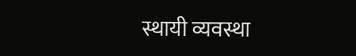स्थायी व्यवस्था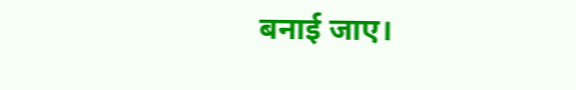बनाई जाए।